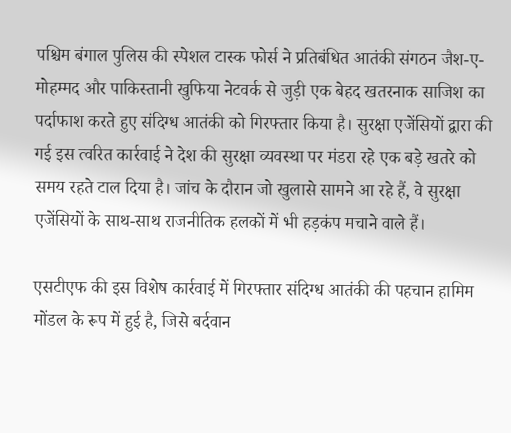पश्चिम बंगाल पुलिस की स्पेशल टास्क फोर्स ने प्रतिबंधित आतंकी संगठन जैश-ए-मोहम्मद और पाकिस्तानी खुफिया नेटवर्क से जुड़ी एक बेहद खतरनाक साजिश का पर्दाफाश करते हुए संदिग्ध आतंकी को गिरफ्तार किया है। सुरक्षा एजेंसियों द्वारा की गई इस त्वरित कार्रवाई ने देश की सुरक्षा व्यवस्था पर मंडरा रहे एक बड़े खतरे को समय रहते टाल दिया है। जांच के दौरान जो खुलासे सामने आ रहे हैं, वे सुरक्षा एजेंसियों के साथ-साथ राजनीतिक हलकों में भी हड़कंप मचाने वाले हैं।

एसटीएफ की इस विशेष कार्रवाई में गिरफ्तार संदिग्ध आतंकी की पहचान हामिम मोंडल के रूप में हुई है, जिसे बर्दवान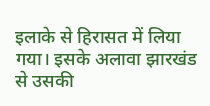इलाके से हिरासत में लिया गया। इसके अलावा झारखंड से उसकी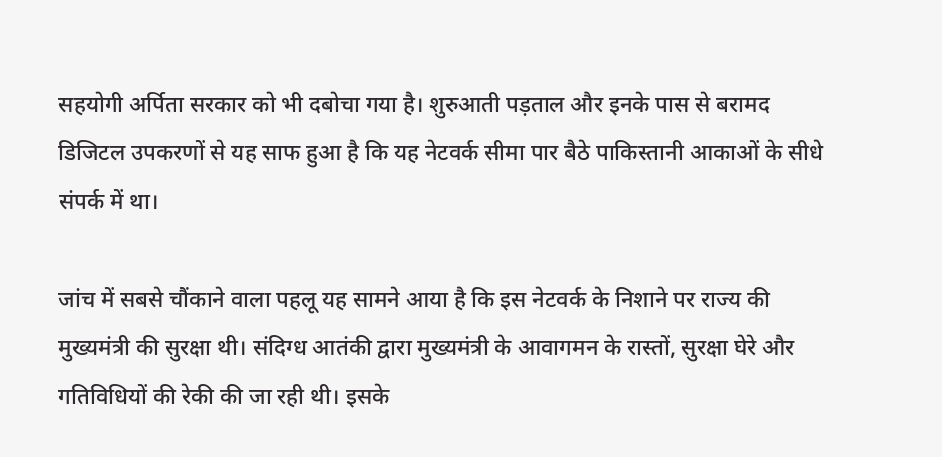सहयोगी अर्पिता सरकार को भी दबोचा गया है। शुरुआती पड़ताल और इनके पास से बरामद डिजिटल उपकरणों से यह साफ हुआ है कि यह नेटवर्क सीमा पार बैठे पाकिस्तानी आकाओं के सीधे संपर्क में था।

जांच में सबसे चौंकाने वाला पहलू यह सामने आया है कि इस नेटवर्क के निशाने पर राज्य की मुख्यमंत्री की सुरक्षा थी। संदिग्ध आतंकी द्वारा मुख्यमंत्री के आवागमन के रास्तों, सुरक्षा घेरे और गतिविधियों की रेकी की जा रही थी। इसके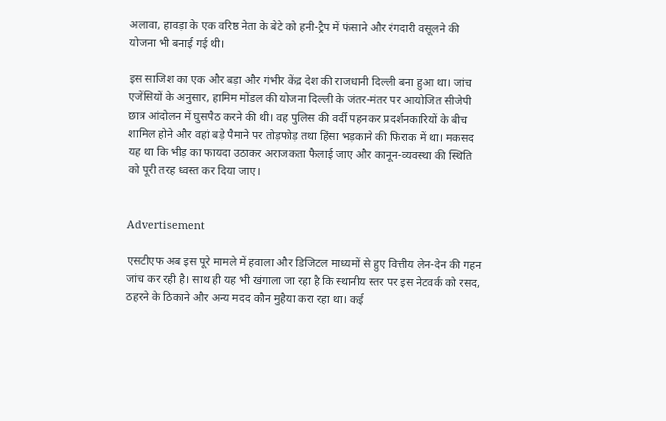अलावा, हावड़ा के एक वरिष्ठ नेता के बेटे को हनी-ट्रैप में फंसाने और रंगदारी वसूलने की योजना भी बनाई गई थी।

इस साजिश का एक और बड़ा और गंभीर केंद्र देश की राजधानी दिल्ली बना हुआ था। जांच एजेंसियों के अनुसार, हामिम मोंडल की योजना दिल्ली के जंतर-मंतर पर आयोजित सीजेपी छात्र आंदोलन में घुसपैठ करने की थी। वह पुलिस की वर्दी पहनकर प्रदर्शनकारियों के बीच शामिल होने और वहां बड़े पैमाने पर तोड़फोड़ तथा हिंसा भड़काने की फिराक में था। मकसद यह था कि भीड़ का फायदा उठाकर अराजकता फैलाई जाए और कानून-व्यवस्था की स्थिति को पूरी तरह ध्वस्त कर दिया जाए।


Advertisement

एसटीएफ अब इस पूरे मामले में हवाला और डिजिटल माध्यमों से हुए वित्तीय लेन-देन की गहन जांच कर रही है। साथ ही यह भी खंगाला जा रहा है कि स्थानीय स्तर पर इस नेटवर्क को रसद, ठहरने के ठिकाने और अन्य मदद कौन मुहैया करा रहा था। कई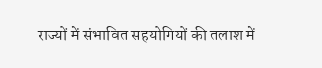राज्यों में संभावित सहयोगियों की तलाश में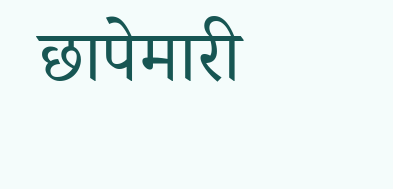छापेमारी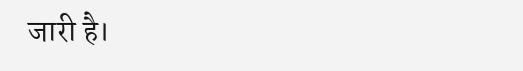जारी है।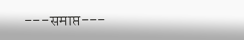---समाप्त---